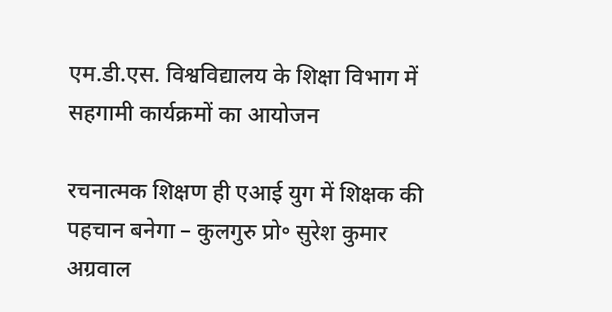एम.डी.एस. विश्वविद्यालय के शिक्षा विभाग में सहगामी कार्यक्रमों का आयोजन

रचनात्मक शिक्षण ही एआई युग में शिक्षक की पहचान बनेगा – कुलगुरु प्रो॰ सुरेश कुमार अग्रवाल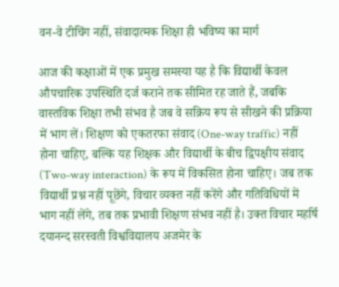वन-वे टीचिंग नहीं, संवादात्मक शिक्षा ही भविष्य का मार्ग

आज की कक्षाओं में एक प्रमुख समस्या यह है कि विद्यार्थी केवल औपचारिक उपस्थिति दर्ज कराने तक सीमित रह जाते हैं, जबकि वास्तविक शिक्षा तभी संभव है जब वे सक्रिय रूप से सीखने की प्रक्रिया में भाग लें। शिक्षण को एकतरफा संवाद (One-way traffic) नहीं होना चाहिए, बल्कि यह शिक्षक और विद्यार्थी के बीच द्विपक्षीय संवाद (Two-way interaction) के रूप में विकसित होना चाहिए। जब तक विद्यार्थी प्रश्न नहीं पूछेंगे, विचार व्यक्त नहीं करेंगे और गतिविधियों में भाग नहीं लेंगे, तब तक प्रभावी शिक्षण संभव नहीं है। उक्त विचार महर्षि दयानन्द सरस्वती विश्वविद्यालय अजमेर के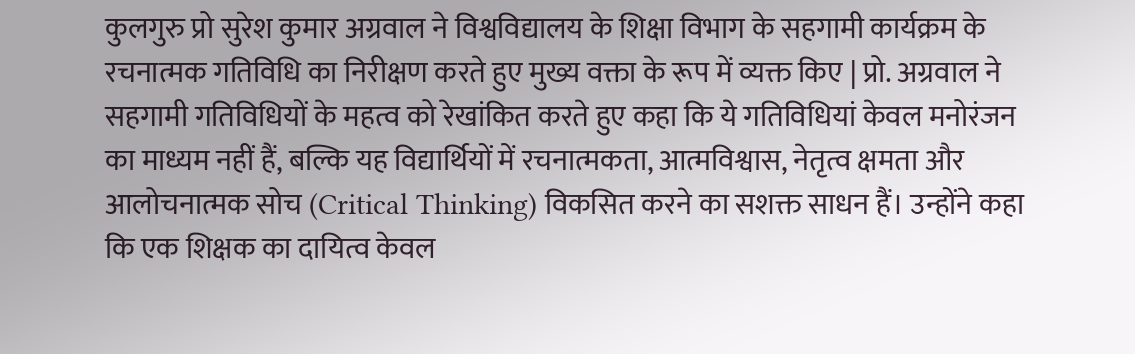कुलगुरु प्रो सुरेश कुमार अग्रवाल ने विश्वविद्यालय के शिक्षा विभाग के सहगामी कार्यक्रम के रचनात्मक गतिविधि का निरीक्षण करते हुए मुख्य वक्ता के रूप में व्यक्त किए | प्रो. अग्रवाल ने सहगामी गतिविधियों के महत्व को रेखांकित करते हुए कहा कि ये गतिविधियां केवल मनोरंजन का माध्यम नहीं हैं, बल्कि यह विद्यार्थियों में रचनात्मकता, आत्मविश्वास, नेतृत्व क्षमता और आलोचनात्मक सोच (Critical Thinking) विकसित करने का सशक्त साधन हैं। उन्होंने कहा कि एक शिक्षक का दायित्व केवल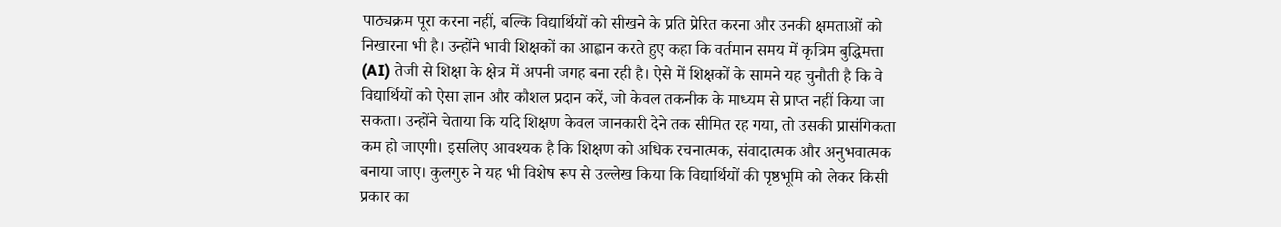पाठ्यक्रम पूरा करना नहीं, बल्कि विद्यार्थियों को सीखने के प्रति प्रेरित करना और उनकी क्षमताओं को निखारना भी है। उन्होंने भावी शिक्षकों का आह्वान करते हुए कहा कि वर्तमान समय में कृत्रिम बुद्धिमत्ता (AI) तेजी से शिक्षा के क्षेत्र में अपनी जगह बना रही है। ऐसे में शिक्षकों के सामने यह चुनौती है कि वे विद्यार्थियों को ऐसा ज्ञान और कौशल प्रदान करें, जो केवल तकनीक के माध्यम से प्राप्त नहीं किया जा सकता। उन्होंने चेताया कि यदि शिक्षण केवल जानकारी देने तक सीमित रह गया, तो उसकी प्रासंगिकता कम हो जाएगी। इसलिए आवश्यक है कि शिक्षण को अधिक रचनात्मक, संवादात्मक और अनुभवात्मक बनाया जाए। कुलगुरु ने यह भी विशेष रूप से उल्लेख किया कि विद्यार्थियों की पृष्ठभूमि को लेकर किसी प्रकार का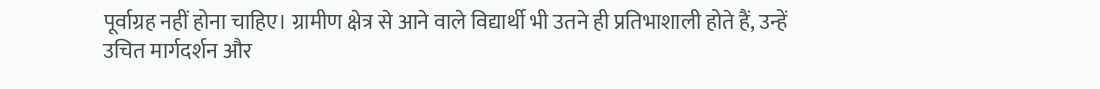पूर्वाग्रह नहीं होना चाहिए। ग्रामीण क्षेत्र से आने वाले विद्यार्थी भी उतने ही प्रतिभाशाली होते हैं, उन्हें उचित मार्गदर्शन और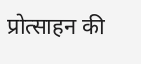प्रोत्साहन की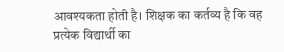आवश्यकता होती है। शिक्षक का कर्तव्य है कि वह प्रत्येक विद्यार्थी का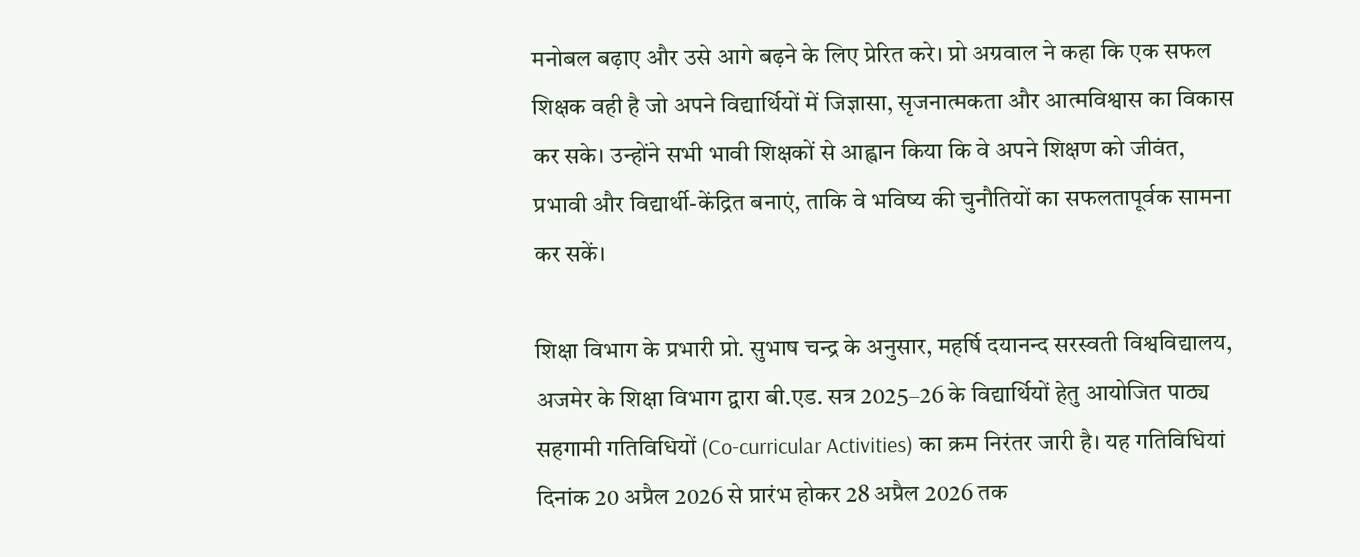मनोबल बढ़ाए और उसे आगे बढ़ने के लिए प्रेरित करे। प्रो अग्रवाल ने कहा कि एक सफल शिक्षक वही है जो अपने विद्यार्थियों में जिज्ञासा, सृजनात्मकता और आत्मविश्वास का विकास कर सके। उन्होंने सभी भावी शिक्षकों से आह्वान किया कि वे अपने शिक्षण को जीवंत, प्रभावी और विद्यार्थी-केंद्रित बनाएं, ताकि वे भविष्य की चुनौतियों का सफलतापूर्वक सामना कर सकें।

शिक्षा विभाग के प्रभारी प्रो. सुभाष चन्द्र के अनुसार, महर्षि दयानन्द सरस्वती विश्वविद्यालय, अजमेर के शिक्षा विभाग द्वारा बी.एड. सत्र 2025–26 के विद्यार्थियों हेतु आयोजित पाठ्य सहगामी गतिविधियों (Co-curricular Activities) का क्रम निरंतर जारी है। यह गतिविधियां दिनांक 20 अप्रैल 2026 से प्रारंभ होकर 28 अप्रैल 2026 तक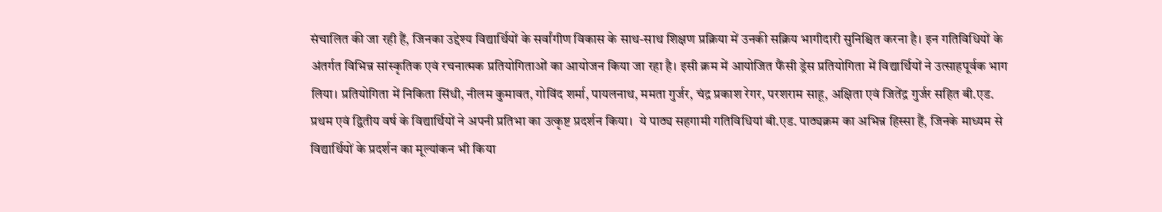संचालित की जा रही हैं, जिनका उद्देश्य विद्यार्थियों के सर्वांगीण विकास के साथ-साथ शिक्षण प्रक्रिया में उनकी सक्रिय भागीदारी सुनिश्चित करना है। इन गतिविधियों के अंतर्गत विभिन्न सांस्कृतिक एवं रचनात्मक प्रतियोगिताओं का आयोजन किया जा रहा है। इसी क्रम में आयोजित फैंसी ड्रेस प्रतियोगिता में विद्यार्थियों ने उत्साहपूर्वक भाग लिया। प्रतियोगिता में निकिता सिंधी, नीलम कुमावत, गोविंद शर्मा, पायलनाथ, ममता गुर्जर, चंद्र प्रकाश रेगर, परशराम साहू, अक्षिता एवं जितेंद्र गुर्जर सहित बी.एड. प्रथम एवं द्वितीय वर्ष के विद्यार्थियों ने अपनी प्रतिभा का उत्कृष्ट प्रदर्शन किया।  ये पाठ्य सहगामी गतिविधियां बी.एड. पाठ्यक्रम का अभिन्न हिस्सा हैं, जिनके माध्यम से विद्यार्थियों के प्रदर्शन का मूल्यांकन भी किया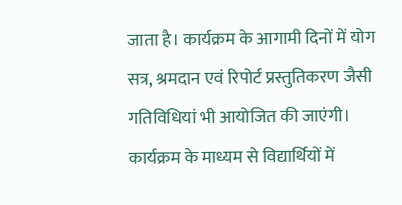जाता है। कार्यक्रम के आगामी दिनों में योग सत्र, श्रमदान एवं रिपोर्ट प्रस्तुतिकरण जैसी गतिविधियां भी आयोजित की जाएंगी। कार्यक्रम के माध्यम से विद्यार्थियों में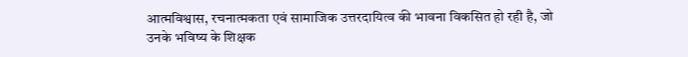आत्मविश्वास, रचनात्मकता एवं सामाजिक उत्तरदायित्व की भावना विकसित हो रही है, जो उनके भविष्य के शिक्षक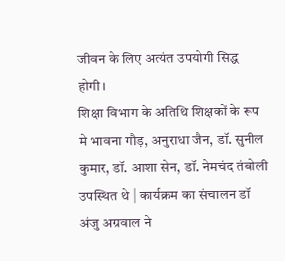जीवन के लिए अत्यंत उपयोगी सिद्ध होगी।
शिक्षा विभाग के अतिथि शिक्षकों के रूप मे भावना गौड़, अनुराधा जैन, डॉ. सुनील कुमार, डॉ. आशा सेन, डॉ. नेमचंद तंबोली उपस्थित थे | कार्यक्रम का संचालन डॉ अंजु अग्रवाल ने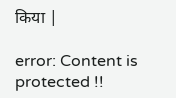किया |

error: Content is protected !!